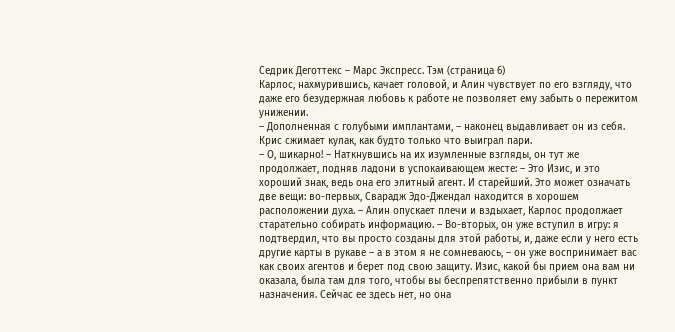Седрик Деготтекс – Марс Экспресс. Тэм (страница 6)
Карлос, нахмурившись, качает головой, и Алин чувствует по его взгляду, что даже его безудержная любовь к работе не позволяет ему забыть о пережитом унижении.
– Дополненная с голубыми имплантами, – наконец выдавливает он из себя.
Крис сжимает кулак, как будто только что выиграл пари.
– О, шикарно! – Наткнувшись на их изумленные взгляды, он тут же продолжает, подняв ладони в успокаивающем жесте: – Это Изис, и это хороший знак, ведь она его элитный агент. И старейший. Это может означать две вещи: во-первых, Сварадж Эдо-Джендал находится в хорошем расположении духа. – Алин опускает плечи и вздыхает, Карлос продолжает старательно собирать информацию. – Во-вторых, он уже вступил в игру: я подтвердил, что вы просто созданы для этой работы, и, даже если у него есть другие карты в рукаве – а в этом я не сомневаюсь, – он уже воспринимает вас как своих агентов и берет под свою защиту. Изис, какой бы прием она вам ни оказала, была там для того, чтобы вы беспрепятственно прибыли в пункт назначения. Сейчас ее здесь нет, но она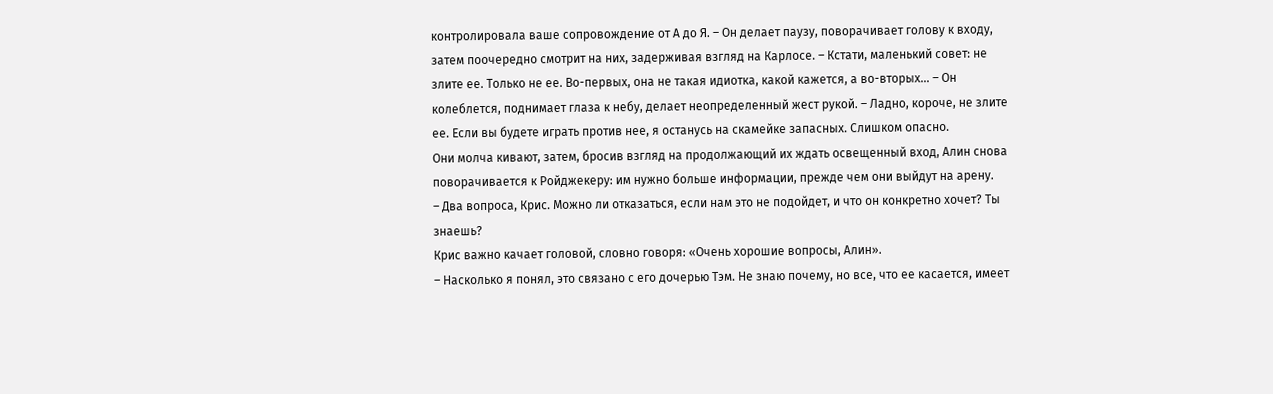контролировала ваше сопровождение от А до Я. – Он делает паузу, поворачивает голову к входу, затем поочередно смотрит на них, задерживая взгляд на Карлосе. – Кстати, маленький совет: не злите ее. Только не ее. Во-первых, она не такая идиотка, какой кажется, а во-вторых… – Он колеблется, поднимает глаза к небу, делает неопределенный жест рукой. – Ладно, короче, не злите ее. Если вы будете играть против нее, я останусь на скамейке запасных. Слишком опасно.
Они молча кивают, затем, бросив взгляд на продолжающий их ждать освещенный вход, Алин снова поворачивается к Ройджекеру: им нужно больше информации, прежде чем они выйдут на арену.
– Два вопроса, Крис. Можно ли отказаться, если нам это не подойдет, и что он конкретно хочет? Ты знаешь?
Крис важно качает головой, словно говоря: «Очень хорошие вопросы, Алин».
– Насколько я понял, это связано с его дочерью Тэм. Не знаю почему, но все, что ее касается, имеет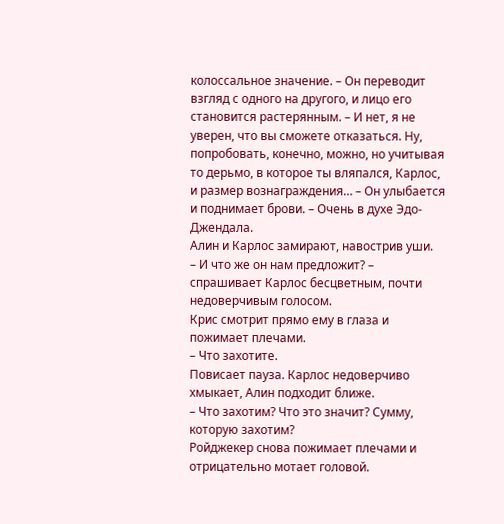колоссальное значение. – Он переводит взгляд с одного на другого, и лицо его становится растерянным. – И нет, я не уверен, что вы сможете отказаться. Ну, попробовать, конечно, можно, но учитывая то дерьмо, в которое ты вляпался, Карлос, и размер вознаграждения… – Он улыбается и поднимает брови. – Очень в духе Эдо-Джендала.
Алин и Карлос замирают, навострив уши.
– И что же он нам предложит? – спрашивает Карлос бесцветным, почти недоверчивым голосом.
Крис смотрит прямо ему в глаза и пожимает плечами.
– Что захотите.
Повисает пауза. Карлос недоверчиво хмыкает, Алин подходит ближе.
– Что захотим? Что это значит? Сумму, которую захотим?
Ройджекер снова пожимает плечами и отрицательно мотает головой.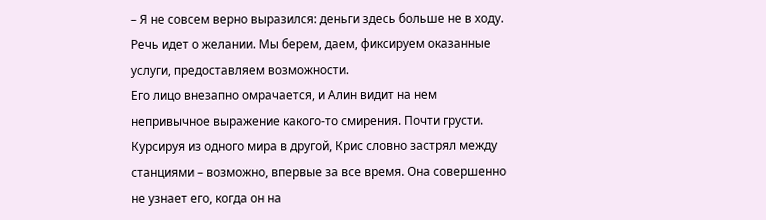– Я не совсем верно выразился: деньги здесь больше не в ходу. Речь идет о желании. Мы берем, даем, фиксируем оказанные услуги, предоставляем возможности.
Его лицо внезапно омрачается, и Алин видит на нем непривычное выражение какого-то смирения. Почти грусти. Курсируя из одного мира в другой, Крис словно застрял между станциями – возможно, впервые за все время. Она совершенно не узнает его, когда он на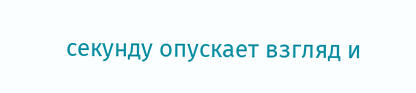секунду опускает взгляд и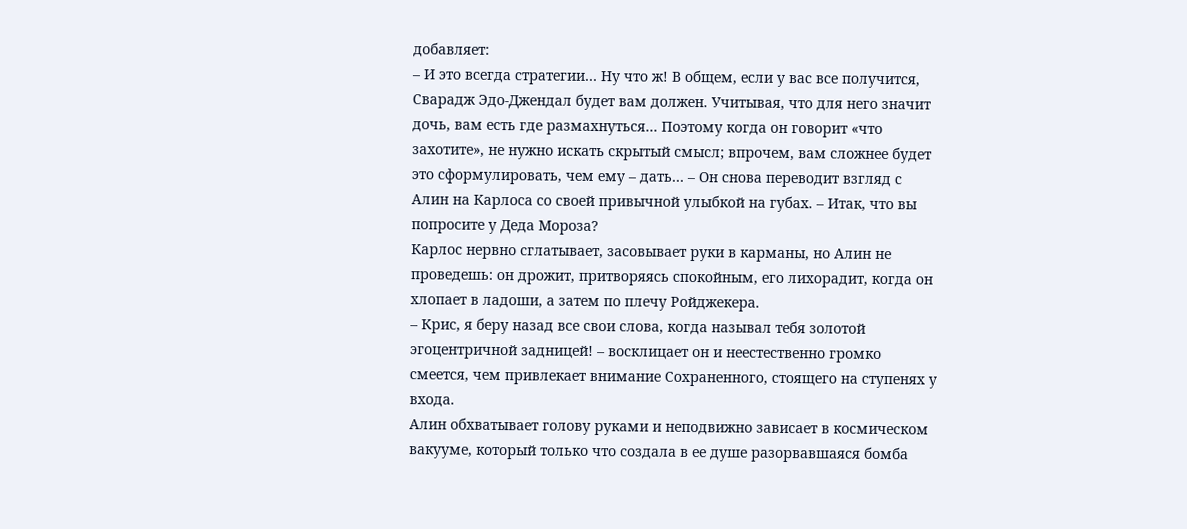добавляет:
– И это всегда стратегии… Ну что ж! В общем, если у вас все получится, Сварадж Эдо-Джендал будет вам должен. Учитывая, что для него значит дочь, вам есть где размахнуться… Поэтому когда он говорит «что захотите», не нужно искать скрытый смысл; впрочем, вам сложнее будет это сформулировать, чем ему – дать… – Он снова переводит взгляд с Алин на Карлоса со своей привычной улыбкой на губах. – Итак, что вы попросите у Деда Мороза?
Карлос нервно сглатывает, засовывает руки в карманы, но Алин не проведешь: он дрожит, притворяясь спокойным, его лихорадит, когда он хлопает в ладоши, а затем по плечу Ройджекера.
– Крис, я беру назад все свои слова, когда называл тебя золотой эгоцентричной задницей! – восклицает он и неестественно громко смеется, чем привлекает внимание Сохраненного, стоящего на ступенях у входа.
Алин обхватывает голову руками и неподвижно зависает в космическом вакууме, который только что создала в ее душе разорвавшаяся бомба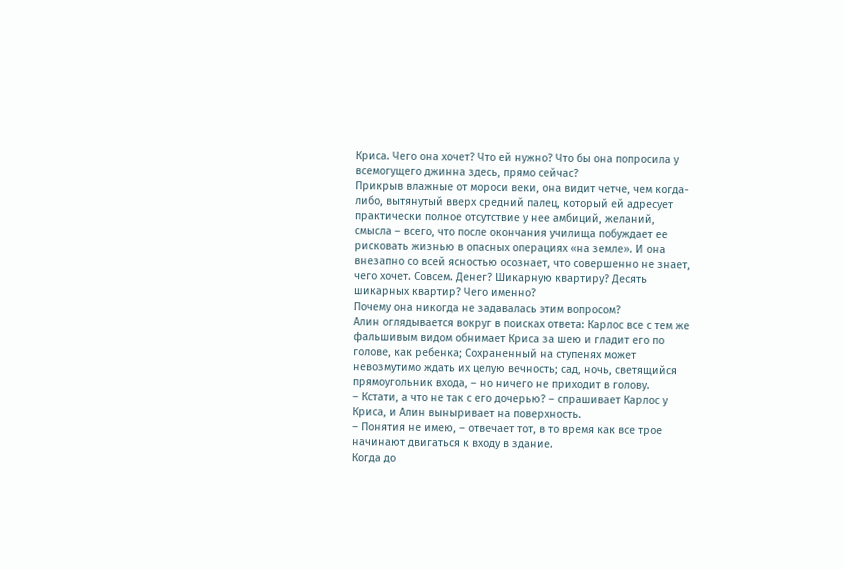Криса. Чего она хочет? Что ей нужно? Что бы она попросила у всемогущего джинна здесь, прямо сейчас?
Прикрыв влажные от мороси веки, она видит четче, чем когда-либо, вытянутый вверх средний палец, который ей адресует практически полное отсутствие у нее амбиций, желаний, смысла – всего, что после окончания училища побуждает ее рисковать жизнью в опасных операциях «на земле». И она внезапно со всей ясностью осознает, что совершенно не знает, чего хочет. Совсем. Денег? Шикарную квартиру? Десять шикарных квартир? Чего именно?
Почему она никогда не задавалась этим вопросом?
Алин оглядывается вокруг в поисках ответа: Карлос все с тем же фальшивым видом обнимает Криса за шею и гладит его по голове, как ребенка; Сохраненный на ступенях может невозмутимо ждать их целую вечность; сад, ночь, светящийся прямоугольник входа, – но ничего не приходит в голову.
– Кстати, а что не так с его дочерью? – спрашивает Карлос у Криса, и Алин выныривает на поверхность.
– Понятия не имею, – отвечает тот, в то время как все трое начинают двигаться к входу в здание.
Когда до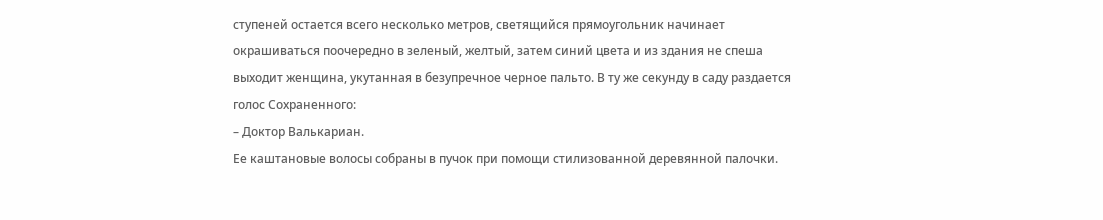ступеней остается всего несколько метров, светящийся прямоугольник начинает окрашиваться поочередно в зеленый, желтый, затем синий цвета и из здания не спеша выходит женщина, укутанная в безупречное черное пальто. В ту же секунду в саду раздается голос Сохраненного:
– Доктор Валькариан.
Ее каштановые волосы собраны в пучок при помощи стилизованной деревянной палочки.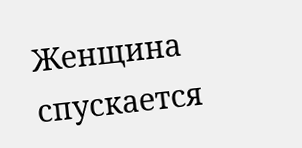Женщина спускается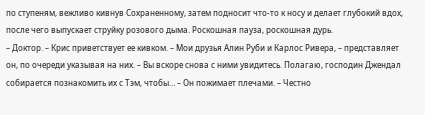по ступеням, вежливо кивнув Сохраненному, затем подносит что-то к носу и делает глубокий вдох, после чего выпускает струйку розового дыма. Роскошная пауза, роскошная дурь.
– Доктор. – Крис приветствует ее кивком. – Мои друзья Алин Руби и Карлос Ривера, – представляет он, по очереди указывая на них. – Вы вскоре снова с ними увидитесь. Полагаю, господин Джендал собирается познакомить их с Тэм, чтобы… – Он пожимает плечами. – Честно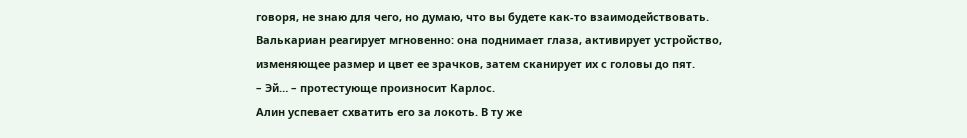говоря, не знаю для чего, но думаю, что вы будете как-то взаимодействовать.
Валькариан реагирует мгновенно: она поднимает глаза, активирует устройство, изменяющее размер и цвет ее зрачков, затем сканирует их с головы до пят.
– Эй… – протестующе произносит Карлос.
Алин успевает схватить его за локоть. В ту же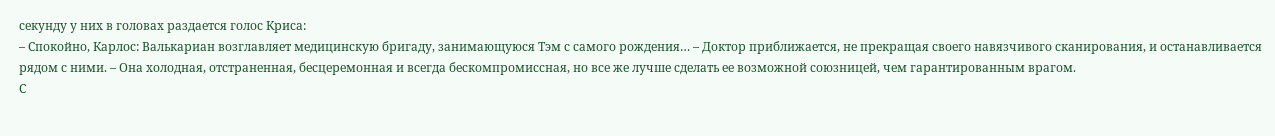секунду у них в головах раздается голос Криса:
– Спокойно, Карлос: Валькариан возглавляет медицинскую бригаду, занимающуюся Тэм с самого рождения… – Доктор приближается, не прекращая своего навязчивого сканирования, и останавливается рядом с ними. – Она холодная, отстраненная, бесцеремонная и всегда бескомпромиссная, но все же лучше сделать ее возможной союзницей, чем гарантированным врагом.
С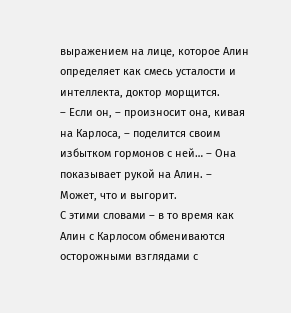выражением на лице, которое Алин определяет как смесь усталости и интеллекта, доктор морщится.
– Если он, – произносит она, кивая на Карлоса, – поделится своим избытком гормонов с ней… – Она показывает рукой на Алин. – Может, что и выгорит.
С этими словами – в то время как Алин с Карлосом обмениваются осторожными взглядами с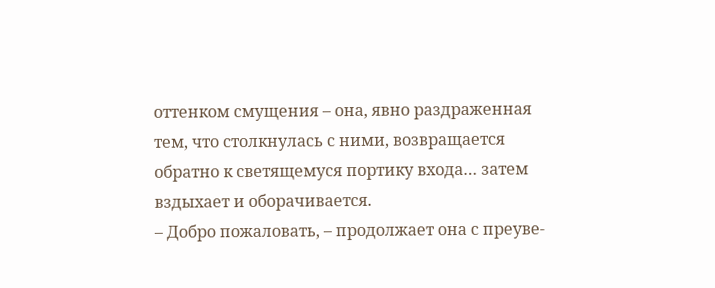оттенком смущения – она, явно раздраженная тем, что столкнулась с ними, возвращается обратно к светящемуся портику входа… затем вздыхает и оборачивается.
– Добро пожаловать, – продолжает она с преуве-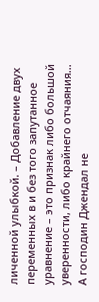личенной улыбкой. – Добавление двух переменных в и без того запутанное уравнение – это признак либо большой уверенности, либо крайнего отчаяния… А господин Джендал не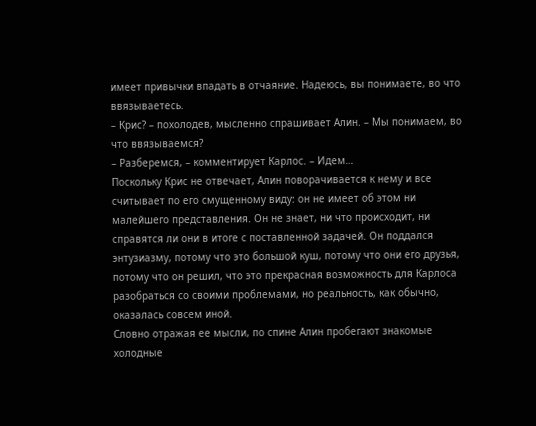имеет привычки впадать в отчаяние. Надеюсь, вы понимаете, во что ввязываетесь.
– Крис? – похолодев, мысленно спрашивает Алин. – Мы понимаем, во что ввязываемся?
– Разберемся, – комментирует Карлос. – Идем…
Поскольку Крис не отвечает, Алин поворачивается к нему и все считывает по его смущенному виду: он не имеет об этом ни малейшего представления. Он не знает, ни что происходит, ни справятся ли они в итоге с поставленной задачей. Он поддался энтузиазму, потому что это большой куш, потому что они его друзья, потому что он решил, что это прекрасная возможность для Карлоса разобраться со своими проблемами, но реальность, как обычно, оказалась совсем иной.
Словно отражая ее мысли, по спине Алин пробегают знакомые холодные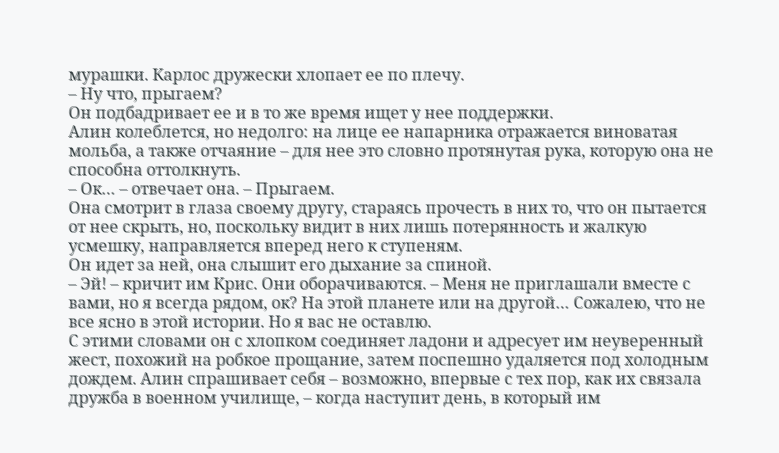мурашки. Карлос дружески хлопает ее по плечу.
– Ну что, прыгаем?
Он подбадривает ее и в то же время ищет у нее поддержки.
Алин колеблется, но недолго: на лице ее напарника отражается виноватая мольба, а также отчаяние – для нее это словно протянутая рука, которую она не способна оттолкнуть.
– Ок… – отвечает она. – Прыгаем.
Она смотрит в глаза своему другу, стараясь прочесть в них то, что он пытается от нее скрыть, но, поскольку видит в них лишь потерянность и жалкую усмешку, направляется вперед него к ступеням.
Он идет за ней, она слышит его дыхание за спиной.
– Эй! – кричит им Крис. Они оборачиваются. – Меня не приглашали вместе с вами, но я всегда рядом, ок? На этой планете или на другой… Сожалею, что не все ясно в этой истории. Но я вас не оставлю.
С этими словами он с хлопком соединяет ладони и адресует им неуверенный жест, похожий на робкое прощание, затем поспешно удаляется под холодным дождем. Алин спрашивает себя – возможно, впервые с тех пор, как их связала дружба в военном училище, – когда наступит день, в который им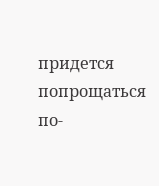придется попрощаться по-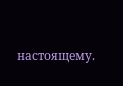настоящему.